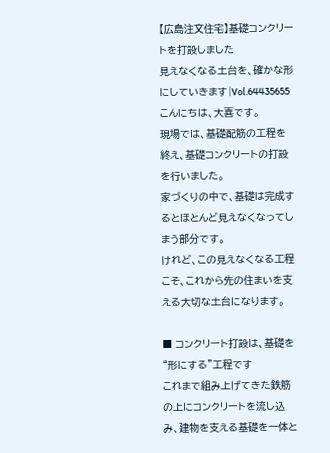【広島注文住宅】基礎コンクリートを打設しました
見えなくなる土台を、確かな形にしていきます|Vol.64435655
こんにちは、大喜です。
現場では、基礎配筋の工程を終え、基礎コンクリートの打設を行いました。
家づくりの中で、基礎は完成するとほとんど見えなくなってしまう部分です。
けれど、この見えなくなる工程こそ、これから先の住まいを支える大切な土台になります。

■ コンクリート打設は、基礎を“形にする”工程です
これまで組み上げてきた鉄筋の上にコンクリートを流し込み、建物を支える基礎を一体と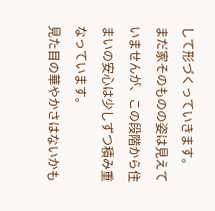して形づくっていきます。
まだ家そのものの姿は見えていませんが、この段階から住まいの安心は少しずつ積み重なっています。
見た目の華やかさはないかも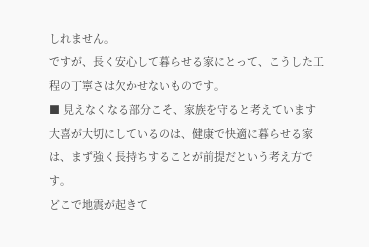しれません。
ですが、長く安心して暮らせる家にとって、こうした工程の丁寧さは欠かせないものです。
■ 見えなくなる部分こそ、家族を守ると考えています
大喜が大切にしているのは、健康で快適に暮らせる家は、まず強く長持ちすることが前提だという考え方です。
どこで地震が起きて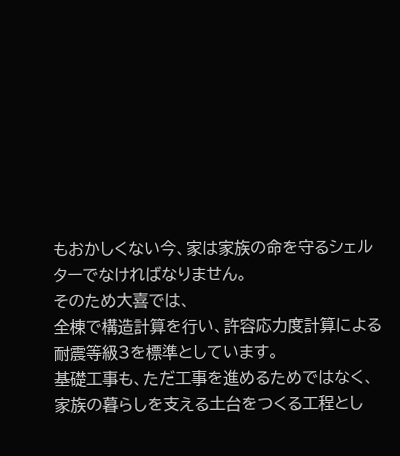もおかしくない今、家は家族の命を守るシェルターでなければなりません。
そのため大喜では、
全棟で構造計算を行い、許容応力度計算による耐震等級3を標準としています。
基礎工事も、ただ工事を進めるためではなく、家族の暮らしを支える土台をつくる工程とし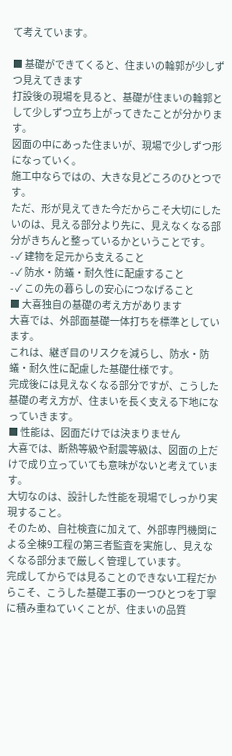て考えています。

■ 基礎ができてくると、住まいの輪郭が少しずつ見えてきます
打設後の現場を見ると、基礎が住まいの輪郭として少しずつ立ち上がってきたことが分かります。
図面の中にあった住まいが、現場で少しずつ形になっていく。
施工中ならではの、大きな見どころのひとつです。
ただ、形が見えてきた今だからこそ大切にしたいのは、見える部分より先に、見えなくなる部分がきちんと整っているかということです。
- ✓ 建物を足元から支えること
- ✓ 防水・防蟻・耐久性に配慮すること
- ✓ この先の暮らしの安心につなげること
■ 大喜独自の基礎の考え方があります
大喜では、外部面基礎一体打ちを標準としています。
これは、継ぎ目のリスクを減らし、防水・防蟻・耐久性に配慮した基礎仕様です。
完成後には見えなくなる部分ですが、こうした基礎の考え方が、住まいを長く支える下地になっていきます。
■ 性能は、図面だけでは決まりません
大喜では、断熱等級や耐震等級は、図面の上だけで成り立っていても意味がないと考えています。
大切なのは、設計した性能を現場でしっかり実現すること。
そのため、自社検査に加えて、外部専門機関による全棟9工程の第三者監査を実施し、見えなくなる部分まで厳しく管理しています。
完成してからでは見ることのできない工程だからこそ、こうした基礎工事の一つひとつを丁寧に積み重ねていくことが、住まいの品質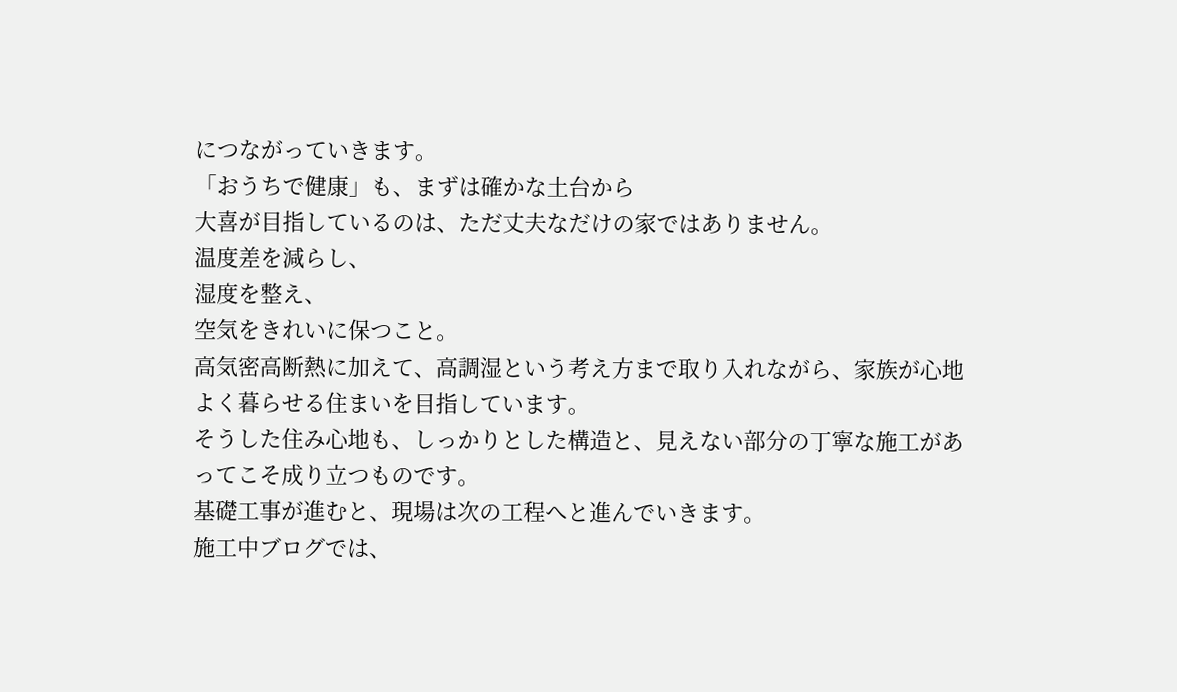につながっていきます。
「おうちで健康」も、まずは確かな土台から
大喜が目指しているのは、ただ丈夫なだけの家ではありません。
温度差を減らし、
湿度を整え、
空気をきれいに保つこと。
高気密高断熱に加えて、高調湿という考え方まで取り入れながら、家族が心地よく暮らせる住まいを目指しています。
そうした住み心地も、しっかりとした構造と、見えない部分の丁寧な施工があってこそ成り立つものです。
基礎工事が進むと、現場は次の工程へと進んでいきます。
施工中ブログでは、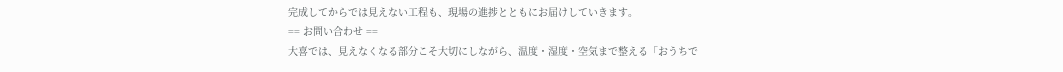完成してからでは見えない工程も、現場の進捗とともにお届けしていきます。
== お問い合わせ ==
大喜では、見えなくなる部分こそ大切にしながら、温度・湿度・空気まで整える「おうちで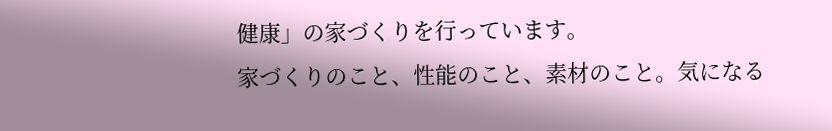健康」の家づくりを行っています。
家づくりのこと、性能のこと、素材のこと。気になる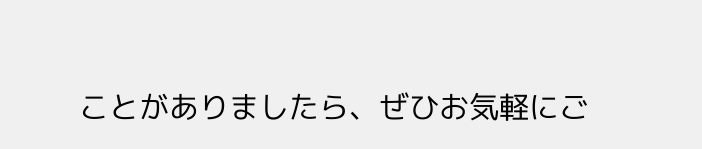ことがありましたら、ぜひお気軽にご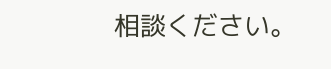相談ください。